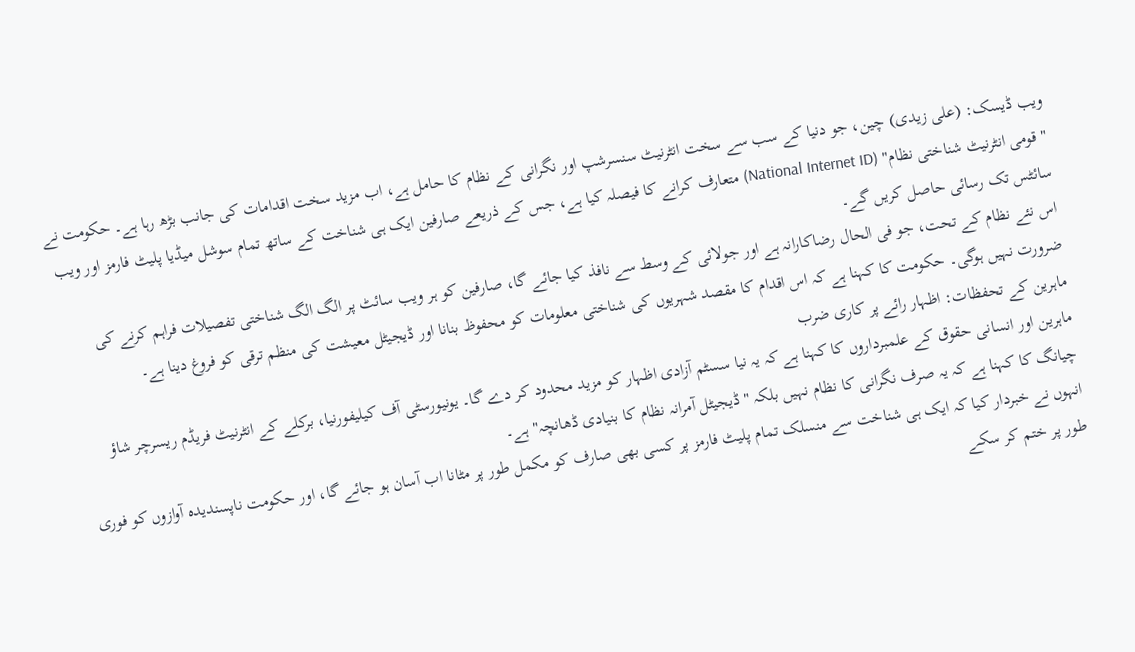ویب ڈیسک: (علی زیدی) چین، جو دنیا کے سب سے سخت انٹرنیٹ سنسرشپ اور نگرانی کے نظام کا حامل ہے، اب مزید سخت اقدامات کی جانب بڑھ رہا ہے۔ حکومت نے "قومی انٹرنیٹ شناختی نظام" (National Internet ID) متعارف کرانے کا فیصلہ کیا ہے، جس کے ذریعے صارفین ایک ہی شناخت کے ساتھ تمام سوشل میڈیا پلیٹ فارمز اور ویب سائٹس تک رسائی حاصل کریں گے۔
اس نئے نظام کے تحت، جو فی الحال رضاکارانہ ہے اور جولائی کے وسط سے نافذ کیا جائے گا، صارفین کو ہر ویب سائٹ پر الگ الگ شناختی تفصیلات فراہم کرنے کی ضرورت نہیں ہوگی۔ حکومت کا کہنا ہے کہ اس اقدام کا مقصد شہریوں کی شناختی معلومات کو محفوظ بنانا اور ڈیجیٹل معیشت کی منظم ترقی کو فروغ دینا ہے۔
ماہرین کے تحفظات: اظہار رائے پر کاری ضرب
ماہرین اور انسانی حقوق کے علمبرداروں کا کہنا ہے کہ یہ نیا سسٹم آزادی اظہار کو مزید محدود کر دے گا۔ یونیورسٹی آف کیلیفورنیا، برکلے کے انٹرنیٹ فریڈم ریسرچر شاؤ چیانگ کا کہنا ہے کہ یہ صرف نگرانی کا نظام نہیں بلکہ "ڈیجیٹل آمرانہ نظام کا بنیادی ڈھانچہ" ہے۔
انہوں نے خبردار کیا کہ ایک ہی شناخت سے منسلک تمام پلیٹ فارمز پر کسی بھی صارف کو مکمل طور پر مٹانا اب آسان ہو جائے گا، اور حکومت ناپسندیدہ آوازوں کو فوری طور پر ختم کر سکے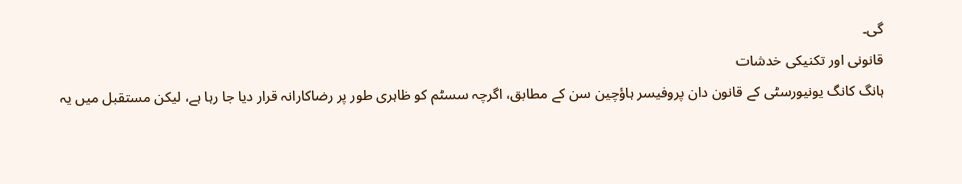گی۔
قانونی اور تکنیکی خدشات
ہانگ کانگ یونیورسٹی کے قانون دان پروفیسر ہاؤچین سن کے مطابق، اگرچہ سسٹم کو ظاہری طور پر رضاکارانہ قرار دیا جا رہا ہے، لیکن مستقبل میں یہ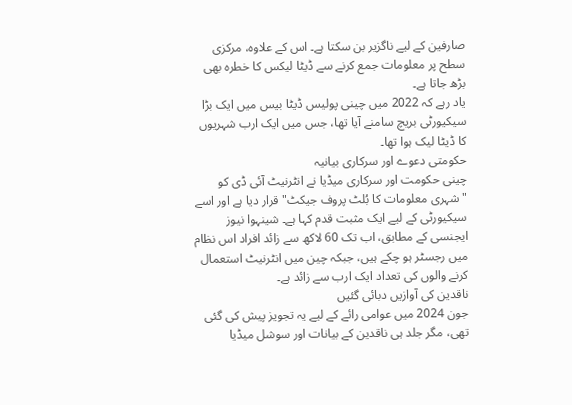صارفین کے لیے ناگزیر بن سکتا ہے۔ اس کے علاوہ، مرکزی سطح پر معلومات جمع کرنے سے ڈیٹا لیکس کا خطرہ بھی بڑھ جاتا ہے۔
یاد رہے کہ 2022 میں چینی پولیس ڈیٹا بیس میں ایک بڑا سیکیورٹی بریچ سامنے آیا تھا، جس میں ایک ارب شہریوں کا ڈیٹا لیک ہوا تھا۔
حکومتی دعوے اور سرکاری بیانیہ
چینی حکومت اور سرکاری میڈیا نے انٹرنیٹ آئی ڈی کو "شہری معلومات کا بُلٹ پروف جیکٹ" قرار دیا ہے اور اسے سیکیورٹی کے لیے ایک مثبت قدم کہا ہے۔ شینہوا نیوز ایجنسی کے مطابق، اب تک 60 لاکھ سے زائد افراد اس نظام میں رجسٹر ہو چکے ہیں، جبکہ چین میں انٹرنیٹ استعمال کرنے والوں کی تعداد ایک ارب سے زائد ہے۔
ناقدین کی آوازیں دبائی گئیں
جون 2024 میں عوامی رائے کے لیے یہ تجویز پیش کی گئی تھی، مگر جلد ہی ناقدین کے بیانات اور سوشل میڈیا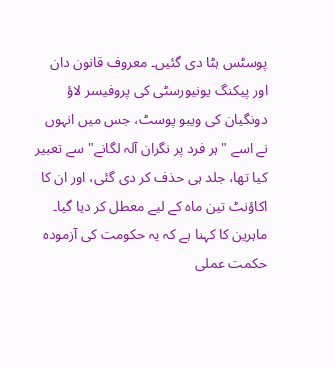پوسٹس ہٹا دی گئیں۔ معروف قانون دان اور پیکنگ یونیورسٹی کی پروفیسر لاؤ دونگیان کی ویبو پوسٹ، جس میں انہوں نے اسے "ہر فرد پر نگران آلہ لگانے" سے تعبیر کیا تھا، جلد ہی حذف کر دی گئی، اور ان کا اکاؤنٹ تین ماہ کے لیے معطل کر دیا گیا۔
ماہرین کا کہنا ہے کہ یہ حکومت کی آزمودہ حکمت عملی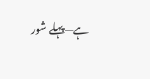ہے—پہلے شور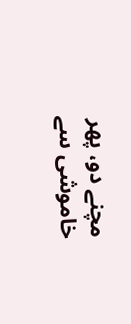مچنے دو، پھر خاموشی سے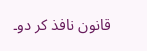قانون نافذ کر دو۔